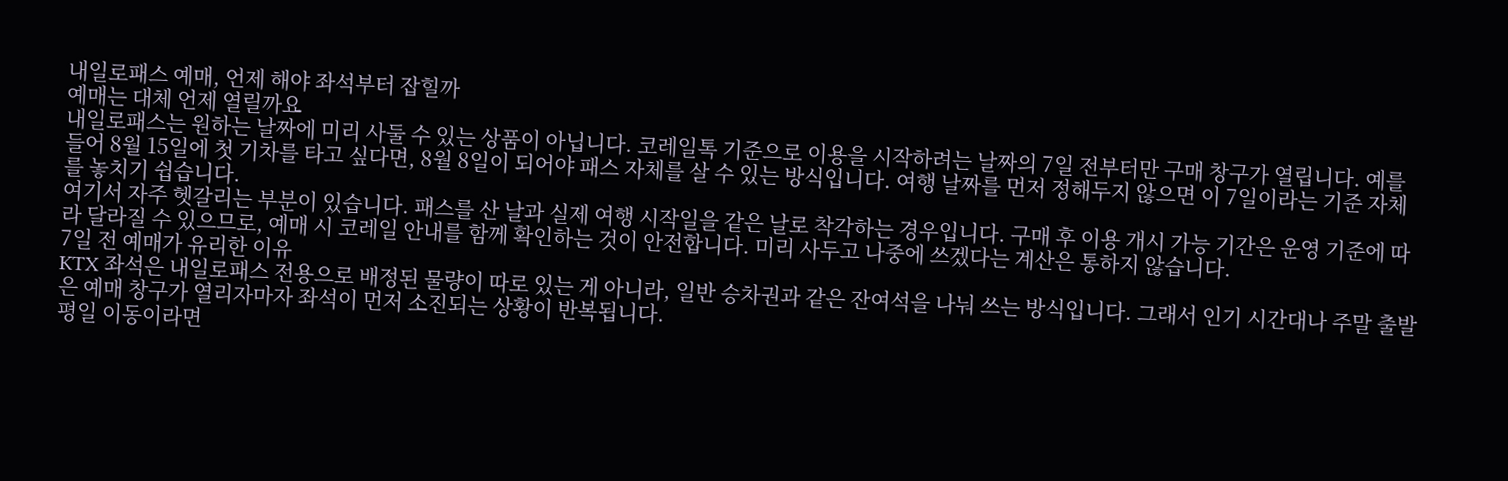내일로패스 예매, 언제 해야 좌석부터 잡힐까
예매는 대체 언제 열릴까요
내일로패스는 원하는 날짜에 미리 사둘 수 있는 상품이 아닙니다. 코레일톡 기준으로 이용을 시작하려는 날짜의 7일 전부터만 구매 창구가 열립니다. 예를 들어 8월 15일에 첫 기차를 타고 싶다면, 8월 8일이 되어야 패스 자체를 살 수 있는 방식입니다. 여행 날짜를 먼저 정해두지 않으면 이 7일이라는 기준 자체를 놓치기 쉽습니다.
여기서 자주 헷갈리는 부분이 있습니다. 패스를 산 날과 실제 여행 시작일을 같은 날로 착각하는 경우입니다. 구매 후 이용 개시 가능 기간은 운영 기준에 따라 달라질 수 있으므로, 예매 시 코레일 안내를 함께 확인하는 것이 안전합니다. 미리 사두고 나중에 쓰겠다는 계산은 통하지 않습니다.
7일 전 예매가 유리한 이유
KTX 좌석은 내일로패스 전용으로 배정된 물량이 따로 있는 게 아니라, 일반 승차권과 같은 잔여석을 나눠 쓰는 방식입니다. 그래서 인기 시간대나 주말 출발은 예매 창구가 열리자마자 좌석이 먼저 소진되는 상황이 반복됩니다.
평일 이동이라면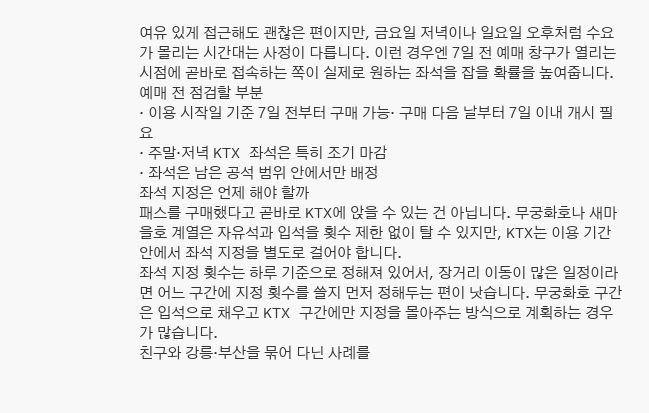여유 있게 접근해도 괜찮은 편이지만, 금요일 저녁이나 일요일 오후처럼 수요가 몰리는 시간대는 사정이 다릅니다. 이런 경우엔 7일 전 예매 창구가 열리는 시점에 곧바로 접속하는 쪽이 실제로 원하는 좌석을 잡을 확률을 높여줍니다.
예매 전 점검할 부분
· 이용 시작일 기준 7일 전부터 구매 가능· 구매 다음 날부터 7일 이내 개시 필요
· 주말·저녁 KTX 좌석은 특히 조기 마감
· 좌석은 남은 공석 범위 안에서만 배정
좌석 지정은 언제 해야 할까
패스를 구매했다고 곧바로 KTX에 앉을 수 있는 건 아닙니다. 무궁화호나 새마을호 계열은 자유석과 입석을 횟수 제한 없이 탈 수 있지만, KTX는 이용 기간 안에서 좌석 지정을 별도로 걸어야 합니다.
좌석 지정 횟수는 하루 기준으로 정해져 있어서, 장거리 이동이 많은 일정이라면 어느 구간에 지정 횟수를 쓸지 먼저 정해두는 편이 낫습니다. 무궁화호 구간은 입석으로 채우고 KTX 구간에만 지정을 몰아주는 방식으로 계획하는 경우가 많습니다.
친구와 강릉·부산을 묶어 다닌 사례를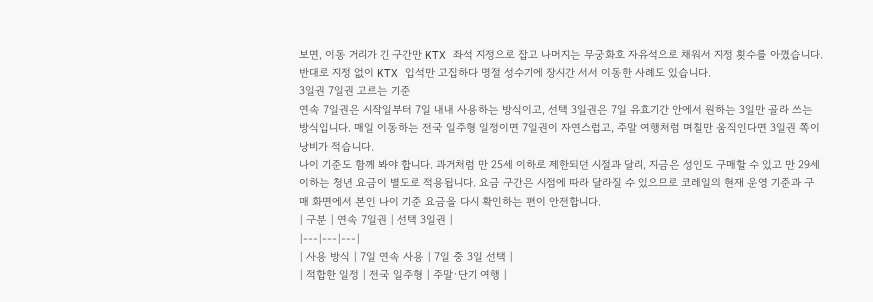보면, 이동 거리가 긴 구간만 KTX 좌석 지정으로 잡고 나머지는 무궁화호 자유석으로 채워서 지정 횟수를 아꼈습니다. 반대로 지정 없이 KTX 입석만 고집하다 명절 성수기에 장시간 서서 이동한 사례도 있습니다.
3일권 7일권 고르는 기준
연속 7일권은 시작일부터 7일 내내 사용하는 방식이고, 선택 3일권은 7일 유효기간 안에서 원하는 3일만 골라 쓰는 방식입니다. 매일 이동하는 전국 일주형 일정이면 7일권이 자연스럽고, 주말 여행처럼 며칠만 움직인다면 3일권 쪽이 낭비가 적습니다.
나이 기준도 함께 봐야 합니다. 과거처럼 만 25세 이하로 제한되던 시절과 달리, 지금은 성인도 구매할 수 있고 만 29세 이하는 청년 요금이 별도로 적용됩니다. 요금 구간은 시점에 따라 달라질 수 있으므로 코레일의 현재 운영 기준과 구매 화면에서 본인 나이 기준 요금을 다시 확인하는 편이 안전합니다.
| 구분 | 연속 7일권 | 선택 3일권 |
|---|---|---|
| 사용 방식 | 7일 연속 사용 | 7일 중 3일 선택 |
| 적합한 일정 | 전국 일주형 | 주말·단기 여행 |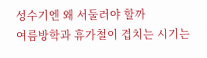성수기엔 왜 서둘러야 할까
여름방학과 휴가철이 겹치는 시기는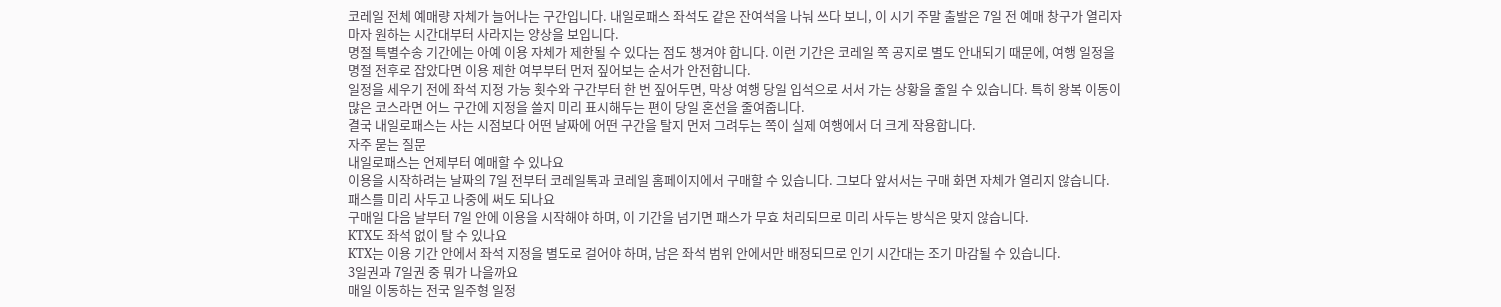코레일 전체 예매량 자체가 늘어나는 구간입니다. 내일로패스 좌석도 같은 잔여석을 나눠 쓰다 보니, 이 시기 주말 출발은 7일 전 예매 창구가 열리자마자 원하는 시간대부터 사라지는 양상을 보입니다.
명절 특별수송 기간에는 아예 이용 자체가 제한될 수 있다는 점도 챙겨야 합니다. 이런 기간은 코레일 쪽 공지로 별도 안내되기 때문에, 여행 일정을 명절 전후로 잡았다면 이용 제한 여부부터 먼저 짚어보는 순서가 안전합니다.
일정을 세우기 전에 좌석 지정 가능 횟수와 구간부터 한 번 짚어두면, 막상 여행 당일 입석으로 서서 가는 상황을 줄일 수 있습니다. 특히 왕복 이동이 많은 코스라면 어느 구간에 지정을 쓸지 미리 표시해두는 편이 당일 혼선을 줄여줍니다.
결국 내일로패스는 사는 시점보다 어떤 날짜에 어떤 구간을 탈지 먼저 그려두는 쪽이 실제 여행에서 더 크게 작용합니다.
자주 묻는 질문
내일로패스는 언제부터 예매할 수 있나요
이용을 시작하려는 날짜의 7일 전부터 코레일톡과 코레일 홈페이지에서 구매할 수 있습니다. 그보다 앞서서는 구매 화면 자체가 열리지 않습니다.
패스를 미리 사두고 나중에 써도 되나요
구매일 다음 날부터 7일 안에 이용을 시작해야 하며, 이 기간을 넘기면 패스가 무효 처리되므로 미리 사두는 방식은 맞지 않습니다.
KTX도 좌석 없이 탈 수 있나요
KTX는 이용 기간 안에서 좌석 지정을 별도로 걸어야 하며, 남은 좌석 범위 안에서만 배정되므로 인기 시간대는 조기 마감될 수 있습니다.
3일권과 7일권 중 뭐가 나을까요
매일 이동하는 전국 일주형 일정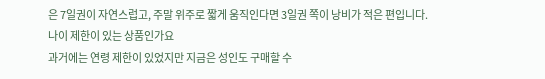은 7일권이 자연스럽고, 주말 위주로 짧게 움직인다면 3일권 쪽이 낭비가 적은 편입니다.
나이 제한이 있는 상품인가요
과거에는 연령 제한이 있었지만 지금은 성인도 구매할 수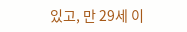있고, 만 29세 이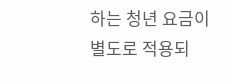하는 청년 요금이 별도로 적용되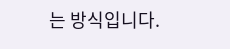는 방식입니다.